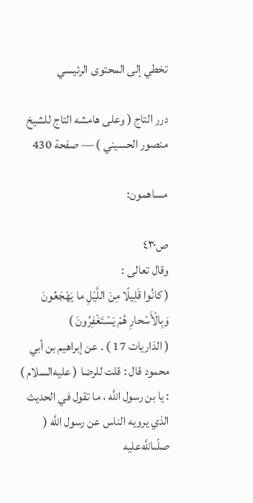تخطي إلى المحتوى الرئيسي

درر التاج ( وعلى هامشه التاج للشيخ منصور الحسيني ) — صفحة 430

مساهمون:

ص٤٣٠
وقال تعالى :
( كانُوا قَلِيلًا مِنَ اللَّيْلِ ما يَهْجَعُونَ وَبِالْأَسْحارِ هُمْ يَسْتَغْفِرُونَ )
( الذاريات 17 ) . عن إبراهيم بن أبي محمود قال : قلت للرضا ( عليه‌السلام ) : يا بن رسول اللَّه ، ما تقول في الحديث الذي يرويه الناس عن رسول اللَّه ( صلّىاللَّه‌عليه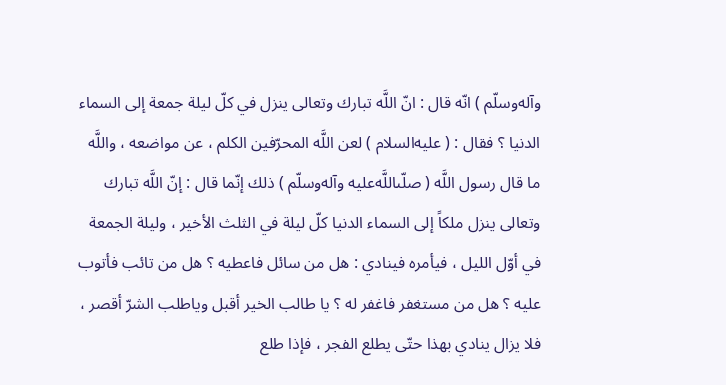وآله‌وسلّم ) انّه قال : انّ اللَّه تبارك وتعالى ينزل في كلّ ليلة جمعة إلى السماء الدنيا ؟ فقال : ( عليه‌السلام ) لعن اللَّه المحرّفين الكلم ، عن مواضعه ، واللَّه ما قال رسول اللَّه ( صلّىاللَّه‌عليه وآله‌وسلّم ) ذلك إنّما قال : إنّ اللَّه تبارك وتعالى ينزل ملكاً إلى السماء الدنيا كلّ ليلة في الثلث الأخير ، وليلة الجمعة في أوّل الليل ، فيأمره فينادي : هل من سائل فاعطيه ؟ هل من تائب فأتوب عليه ؟ هل من مستغفر فاغفر له ؟ يا طالب الخير أقبل وياطلب الشرّ أقصر ، فلا يزال ينادي بهذا حتّى يطلع الفجر ، فإذا طلع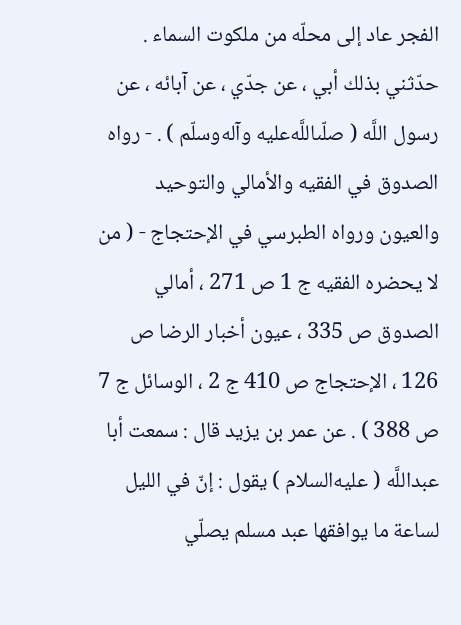الفجر عاد إلى محلّه من ملكوت السماء . حدّثني بذلك أبي ، عن جدّي ، عن آبائه ، عن رسول اللَّه ( صلّىاللَّه‌عليه وآله‌وسلّم ) . - رواه الصدوق في الفقيه والأمالي والتوحيد والعيون ورواه الطبرسي في الإحتجاج - ( من لا يحضره الفقيه ج 1 ص 271 ، أمالي الصدوق ص 335 ، عيون أخبار الرضا ص 126 ، الإحتجاج ص 410 ج 2 ، الوسائل ج 7 ص 388 ) . عن عمر بن يزيد قال : سمعت أبا عبداللَّه ( عليه‌السلام ) يقول : إنّ في الليل لساعة ما يوافقها عبد مسلم يصلّي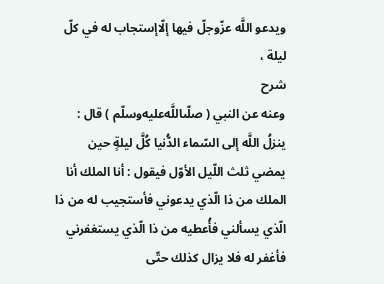ويدعو اللَّه عزّوجلّ فيها إلّاإستجاب له في كلّ ليلة ،
شرح
وعنه عن النبي ( صلّىاللَّه‌عليه‌وسلّم ) قال : ينزلُ اللَّه إلى السّماء الدُّنيا كُلَّ ليلةٍ حين يمضي ثلث اللّيل الأوّل فيقول : أنا الملك أنا الملك من ذا الّذي يدعوني فأستجيب له من ذا الّذي يسألني فأُعطيه من ذا الّذي يستغفرني فأغفر له فلا يزال كذلك حتّى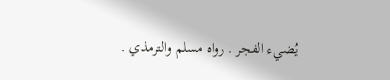يُضيء الفجر . رواه مسلم والترمذي .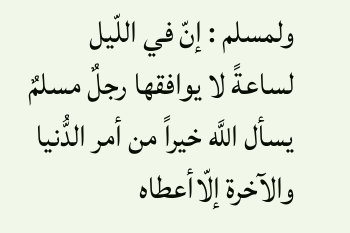ولمسلم : إنّ في اللّيل لساعةً لا يوافقها رجلٌ مسلمٌ يسأل اللَّه خيراً من أمر الدُّنيا والآخرة إلّاأعطاه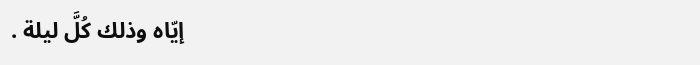إيّاه وذلك كُلَّ ليلة .